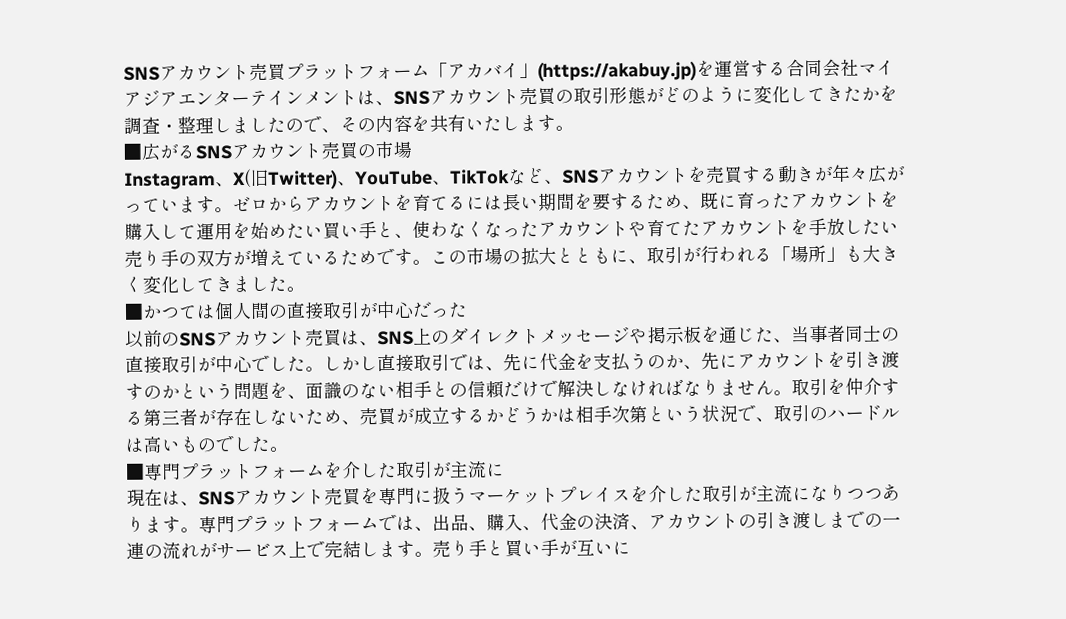SNSアカウント売買プラットフォーム「アカバイ」(https://akabuy.jp)を運営する合同会社マイアジアエンターテインメントは、SNSアカウント売買の取引形態がどのように変化してきたかを調査・整理しましたので、その内容を共有いたします。
■広がるSNSアカウント売買の市場
Instagram、X(旧Twitter)、YouTube、TikTokなど、SNSアカウントを売買する動きが年々広がっています。ゼロからアカウントを育てるには長い期間を要するため、既に育ったアカウントを購入して運用を始めたい買い手と、使わなくなったアカウントや育てたアカウントを手放したい売り手の双方が増えているためです。この市場の拡大とともに、取引が行われる「場所」も大きく変化してきました。
■かつては個人間の直接取引が中心だった
以前のSNSアカウント売買は、SNS上のダイレクトメッセージや掲示板を通じた、当事者同士の直接取引が中心でした。しかし直接取引では、先に代金を支払うのか、先にアカウントを引き渡すのかという問題を、面識のない相手との信頼だけで解決しなければなりません。取引を仲介する第三者が存在しないため、売買が成立するかどうかは相手次第という状況で、取引のハードルは高いものでした。
■専門プラットフォームを介した取引が主流に
現在は、SNSアカウント売買を専門に扱うマーケットプレイスを介した取引が主流になりつつあります。専門プラットフォームでは、出品、購入、代金の決済、アカウントの引き渡しまでの一連の流れがサービス上で完結します。売り手と買い手が互いに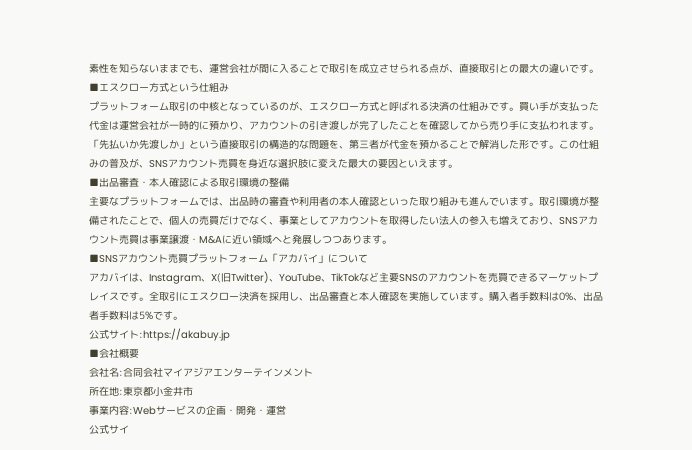素性を知らないままでも、運営会社が間に入ることで取引を成立させられる点が、直接取引との最大の違いです。
■エスクロー方式という仕組み
プラットフォーム取引の中核となっているのが、エスクロー方式と呼ばれる決済の仕組みです。買い手が支払った代金は運営会社が一時的に預かり、アカウントの引き渡しが完了したことを確認してから売り手に支払われます。「先払いか先渡しか」という直接取引の構造的な問題を、第三者が代金を預かることで解消した形です。この仕組みの普及が、SNSアカウント売買を身近な選択肢に変えた最大の要因といえます。
■出品審査・本人確認による取引環境の整備
主要なプラットフォームでは、出品時の審査や利用者の本人確認といった取り組みも進んでいます。取引環境が整備されたことで、個人の売買だけでなく、事業としてアカウントを取得したい法人の参入も増えており、SNSアカウント売買は事業譲渡・M&Aに近い領域へと発展しつつあります。
■SNSアカウント売買プラットフォーム「アカバイ」について
アカバイは、Instagram、X(旧Twitter)、YouTube、TikTokなど主要SNSのアカウントを売買できるマーケットプレイスです。全取引にエスクロー決済を採用し、出品審査と本人確認を実施しています。購入者手数料は0%、出品者手数料は5%です。
公式サイト:https://akabuy.jp
■会社概要
会社名:合同会社マイアジアエンターテインメント
所在地:東京都小金井市
事業内容:Webサービスの企画・開発・運営
公式サイ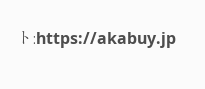ト:https://akabuy.jp